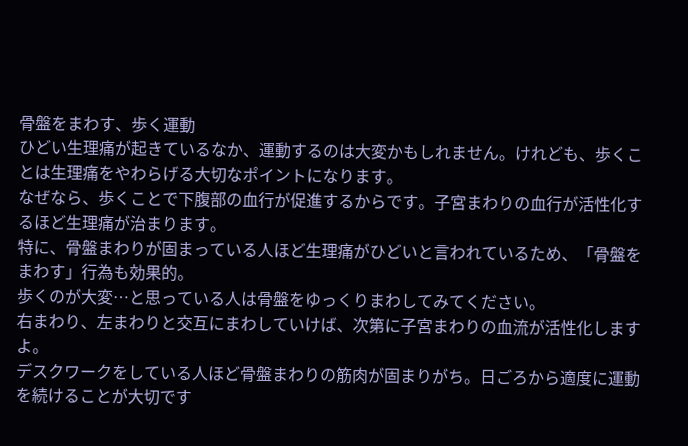骨盤をまわす、歩く運動
ひどい生理痛が起きているなか、運動するのは大変かもしれません。けれども、歩くことは生理痛をやわらげる大切なポイントになります。
なぜなら、歩くことで下腹部の血行が促進するからです。子宮まわりの血行が活性化するほど生理痛が治まります。
特に、骨盤まわりが固まっている人ほど生理痛がひどいと言われているため、「骨盤をまわす」行為も効果的。
歩くのが大変…と思っている人は骨盤をゆっくりまわしてみてください。
右まわり、左まわりと交互にまわしていけば、次第に子宮まわりの血流が活性化しますよ。
デスクワークをしている人ほど骨盤まわりの筋肉が固まりがち。日ごろから適度に運動を続けることが大切です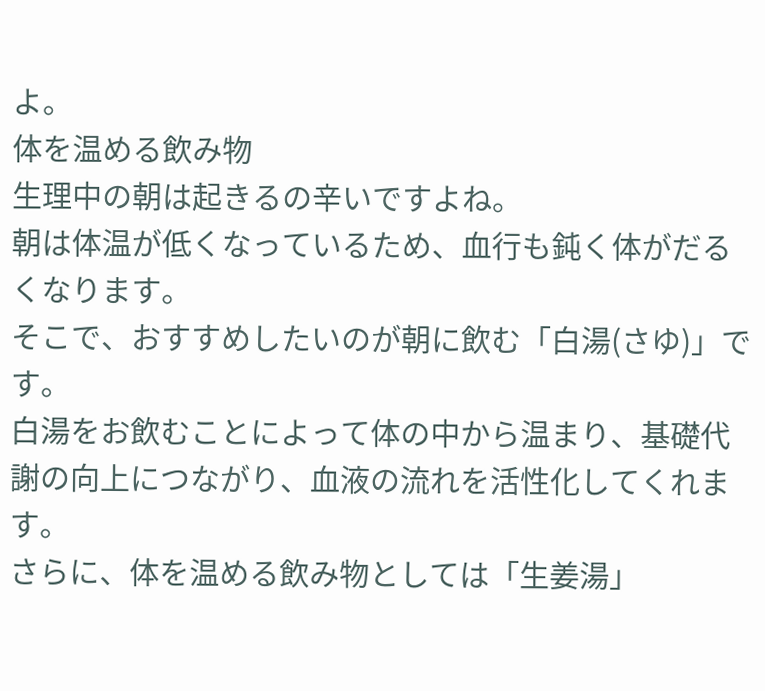よ。
体を温める飲み物
生理中の朝は起きるの辛いですよね。
朝は体温が低くなっているため、血行も鈍く体がだるくなります。
そこで、おすすめしたいのが朝に飲む「白湯(さゆ)」です。
白湯をお飲むことによって体の中から温まり、基礎代謝の向上につながり、血液の流れを活性化してくれます。
さらに、体を温める飲み物としては「生姜湯」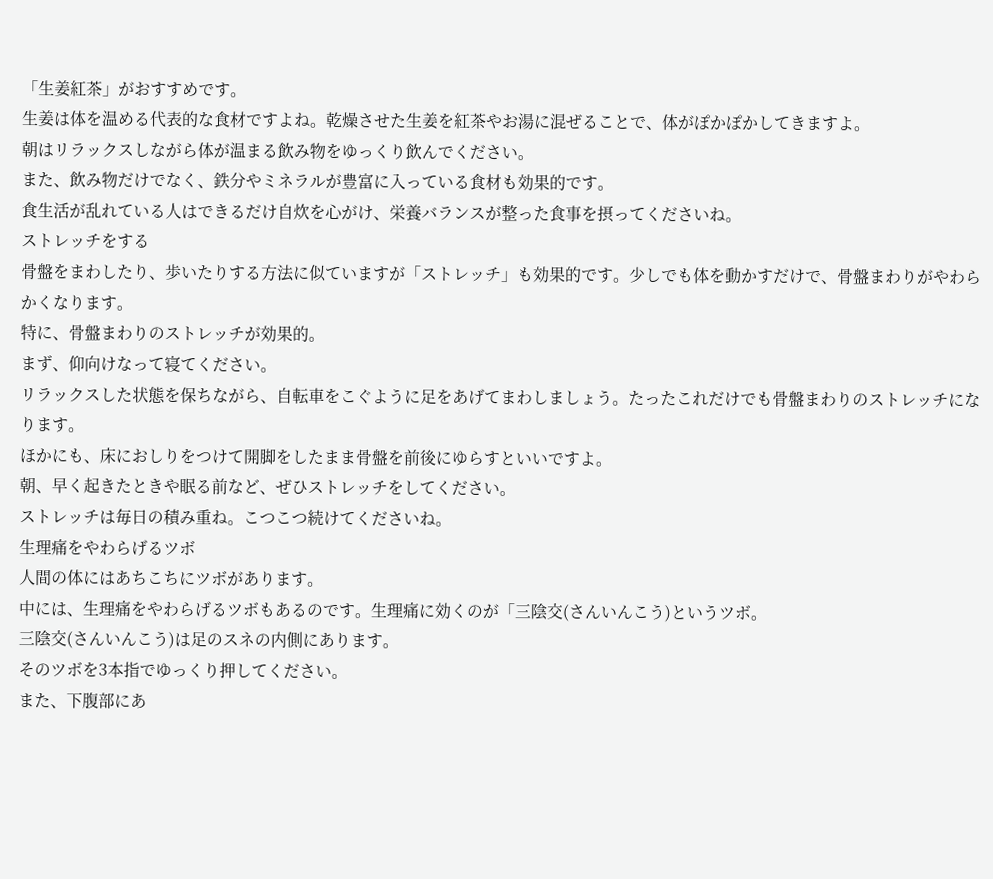「生姜紅茶」がおすすめです。
生姜は体を温める代表的な食材ですよね。乾燥させた生姜を紅茶やお湯に混ぜることで、体がぽかぽかしてきますよ。
朝はリラックスしながら体が温まる飲み物をゆっくり飲んでください。
また、飲み物だけでなく、鉄分やミネラルが豊富に入っている食材も効果的です。
食生活が乱れている人はできるだけ自炊を心がけ、栄養バランスが整った食事を摂ってくださいね。
ストレッチをする
骨盤をまわしたり、歩いたりする方法に似ていますが「ストレッチ」も効果的です。少しでも体を動かすだけで、骨盤まわりがやわらかくなります。
特に、骨盤まわりのストレッチが効果的。
まず、仰向けなって寝てください。
リラックスした状態を保ちながら、自転車をこぐように足をあげてまわしましょう。たったこれだけでも骨盤まわりのストレッチになります。
ほかにも、床におしりをつけて開脚をしたまま骨盤を前後にゆらすといいですよ。
朝、早く起きたときや眠る前など、ぜひストレッチをしてください。
ストレッチは毎日の積み重ね。こつこつ続けてくださいね。
生理痛をやわらげるツボ
人間の体にはあちこちにツボがあります。
中には、生理痛をやわらげるツボもあるのです。生理痛に効くのが「三陰交(さんいんこう)というツボ。
三陰交(さんいんこう)は足のスネの内側にあります。
そのツボを3本指でゆっくり押してください。
また、下腹部にあ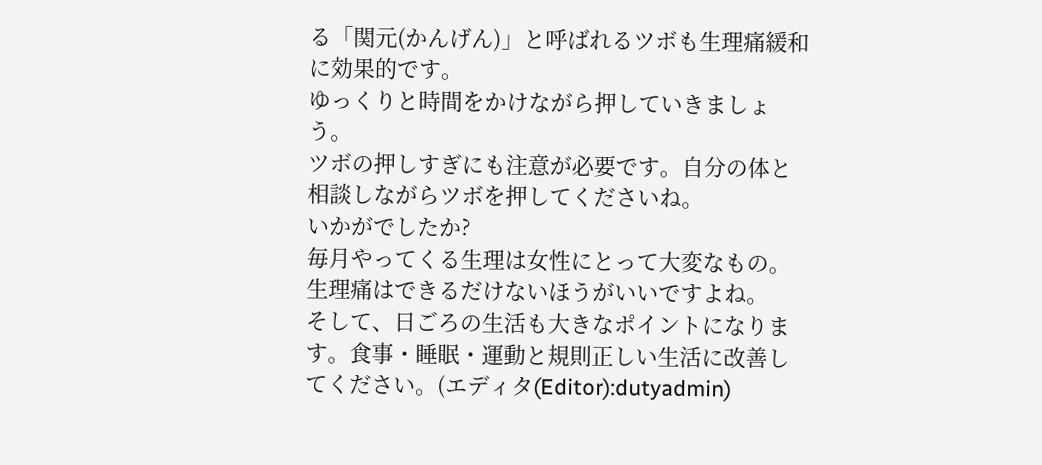る「関元(かんげん)」と呼ばれるツボも生理痛緩和に効果的です。
ゆっくりと時間をかけながら押していきましょう。
ツボの押しすぎにも注意が必要です。自分の体と相談しながらツボを押してくださいね。
いかがでしたか?
毎月やってくる生理は女性にとって大変なもの。生理痛はできるだけないほうがいいですよね。
そして、日ごろの生活も大きなポイントになります。食事・睡眠・運動と規則正しい生活に改善してください。(エディタ(Editor):dutyadmin)